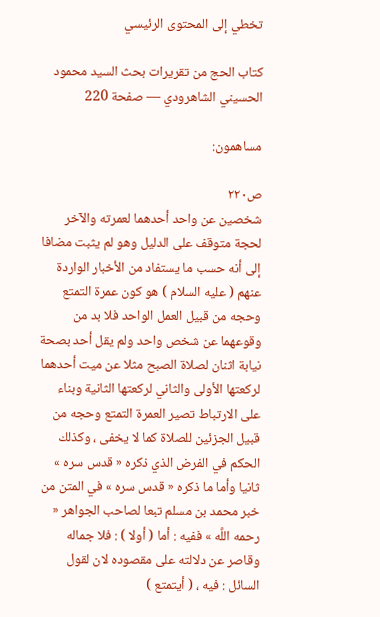تخطي إلى المحتوى الرئيسي

كتاب الحج من تقريرات بحث السيد محمود الحسيني الشاهرودي — صفحة 220

مساهمون:

ص٢٢٠
شخصين عن واحد أحدهما لعمرته والآخر لحجة متوقف على الدليل وهو لم يثبت مضافا إلى أنه حسب ما يستفاد من الأخبار الواردة عنهم ( عليه السلام ) هو كون عمرة التمتع وحجه من قبيل العمل الواحد فلا بد من وقوعهما عن شخص واحد ولم يقل أحد بصحة نيابة اثنان لصلاة الصبح مثلا عن ميت أحدهما لركعتها الأولى والثاني لركعتها الثانية وبناء على الارتباط تصير العمرة التمتع وحجه من قبيل الجزئين للصلاة كما لا يخفى ، وكذلك الحكم في الفرض الذي ذكره « قدس سره » ثانيا وأما ما ذكره « قدس سره » في المتن من خبر محمد بن مسلم تبعا لصاحب الجواهر « رحمه اللَّه » ففيه : أما ( أولا ) : فلا جماله وقاصر عن دلالته على مقصوده لان لقول السائل : فيه ، ( أيتمتع )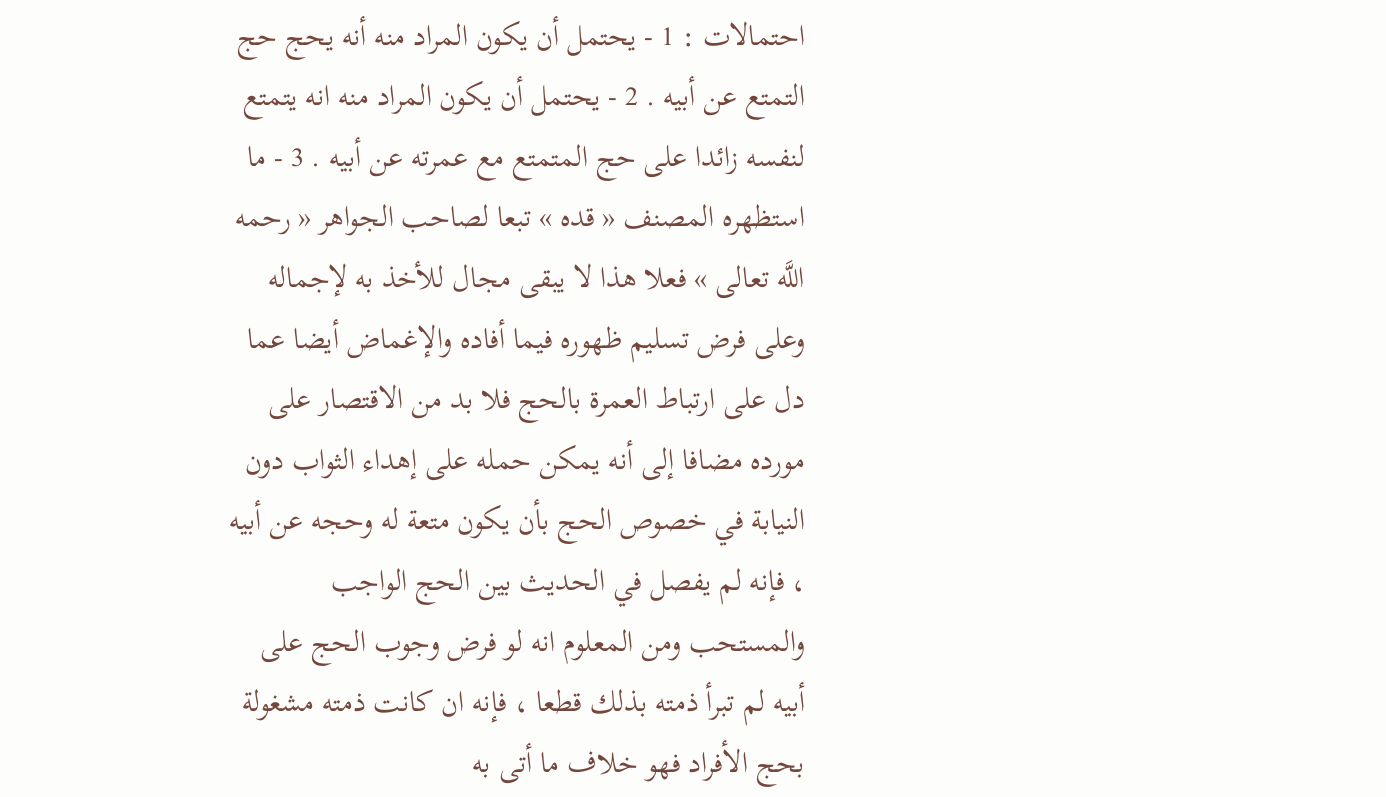احتمالات : 1 - يحتمل أن يكون المراد منه أنه يحج حج التمتع عن أبيه . 2 - يحتمل أن يكون المراد منه انه يتمتع لنفسه زائدا على حج المتمتع مع عمرته عن أبيه . 3 - ما استظهره المصنف « قده » تبعا لصاحب الجواهر « رحمه اللَّه تعالى » فعلا هذا لا يبقى مجال للأخذ به لإجماله وعلى فرض تسليم ظهوره فيما أفاده والإغماض أيضا عما دل على ارتباط العمرة بالحج فلا بد من الاقتصار على مورده مضافا إلى أنه يمكن حمله على إهداء الثواب دون النيابة في خصوص الحج بأن يكون متعة له وحجه عن أبيه ، فإنه لم يفصل في الحديث بين الحج الواجب والمستحب ومن المعلوم انه لو فرض وجوب الحج على أبيه لم تبرأ ذمته بذلك قطعا ، فإنه ان كانت ذمته مشغولة بحج الأفراد فهو خلاف ما أتى به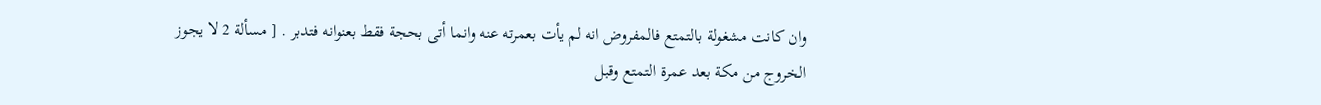وان كانت مشغولة بالتمتع فالمفروض انه لم يأت بعمرته عنه وانما أتى بحجة فقط بعنوانه فتدبر . [ مسألة 2 لا يجوز الخروج من مكة بعد عمرة التمتع وقبل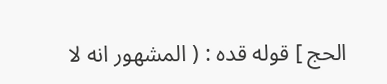الحج ] قوله قده : ( المشهور انه لا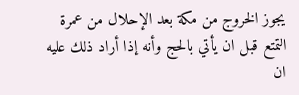يجوز الخروج من مكة بعد الإحلال من عمرة التمتع قبل ان يأتي بالحج وأنه إذا أراد ذلك عليه ان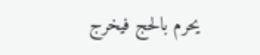يحرم بالحج فيخرج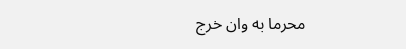محرما به وان خرج